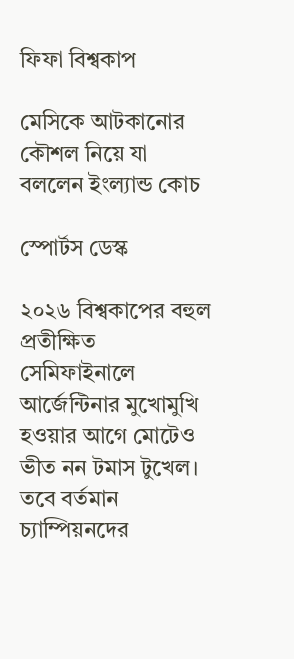ফিফা বিশ্বকাপ

মেসিকে আটকানোর কৌশল নিয়ে যা বললেন ইংল্যান্ড কোচ

স্পোর্টস ডেস্ক

২০২৬ বিশ্বকাপের বহুল প্রতীক্ষিত সেমিফাইনালে আর্জেন্টিনার মুখোমুখি হওয়ার আগে মোটেও ভীত নন টমাস টুখেল। তবে বর্তমান চ্যাম্পিয়নদের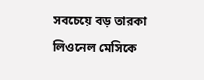সবচেয়ে বড় তারকা লিওনেল মেসিকে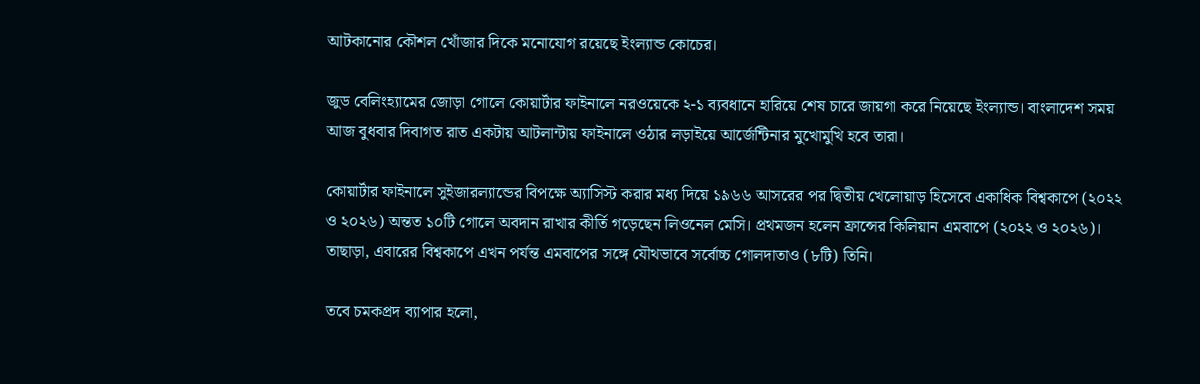আটকানোর কৌশল খোঁজার দিকে মনোযোগ রয়েছে ইংল্যান্ড কোচের।

জুড বেলিংহ্যামের জোড়া গোলে কোয়ার্টার ফাইনালে নরওয়েকে ২-১ ব্যবধানে হারিয়ে শেষ চারে জায়গা করে নিয়েছে ইংল্যান্ড। বাংলাদেশ সময় আজ বুধবার দিবাগত রাত একটায় আটলান্টায় ফাইনালে ওঠার লড়াইয়ে আর্জেন্টিনার মুখোমুখি হবে তারা।

কোয়ার্টার ফাইনালে সুইজারল্যান্ডের বিপক্ষে অ্যাসিস্ট করার মধ্য দিয়ে ১৯৬৬ আসরের পর দ্বিতীয় খেলোয়াড় হিসেবে একাধিক বিশ্বকাপে (২০২২ ও ২০২৬) অন্তত ১০টি গোলে অবদান রাখার কীর্তি গড়েছেন লিওনেল মেসি। প্রথমজন হলেন ফ্রান্সের কিলিয়ান এমবাপে (২০২২ ও ২০২৬)। তাছাড়া, এবারের বিশ্বকাপে এখন পর্যন্ত এমবাপের সঙ্গে যৌথভাবে সর্বোচ্চ গোলদাতাও (৮টি) তিনি।

তবে চমকপ্রদ ব্যাপার হলো,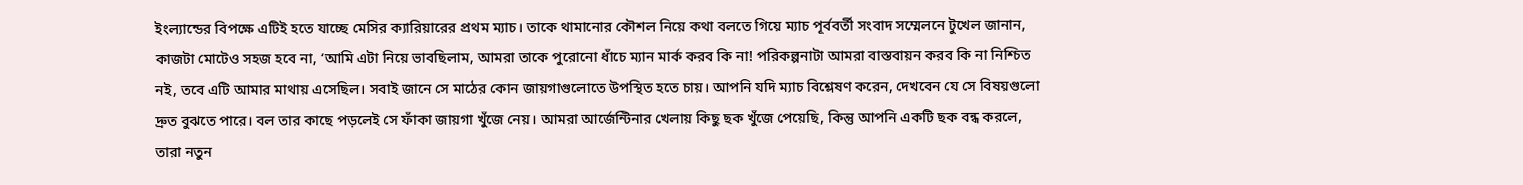ইংল্যান্ডের বিপক্ষে এটিই হতে যাচ্ছে মেসির ক্যারিয়ারের প্রথম ম্যাচ। তাকে থামানোর কৌশল নিয়ে কথা বলতে গিয়ে ম্যাচ পূর্ববর্তী সংবাদ সম্মেলনে টুখেল জানান, কাজটা মোটেও সহজ হবে না, ‘আমি এটা নিয়ে ভাবছিলাম, আমরা তাকে পুরোনো ধাঁচে ম্যান মার্ক করব কি না! পরিকল্পনাটা আমরা বাস্তবায়ন করব কি না নিশ্চিত নই, তবে এটি আমার মাথায় এসেছিল। সবাই জানে সে মাঠের কোন জায়গাগুলোতে উপস্থিত হতে চায়। আপনি যদি ম্যাচ বিশ্লেষণ করেন, দেখবেন যে সে বিষয়গুলো দ্রুত বুঝতে পারে। বল তার কাছে পড়লেই সে ফাঁকা জায়গা খুঁজে নেয়। আমরা আর্জেন্টিনার খেলায় কিছু ছক খুঁজে পেয়েছি, কিন্তু আপনি একটি ছক বন্ধ করলে, তারা নতুন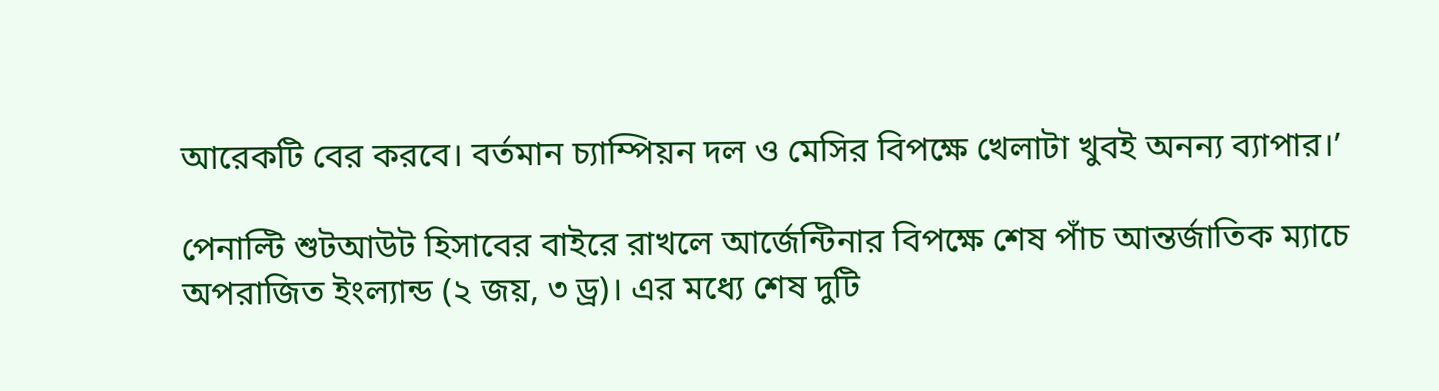আরেকটি বের করবে। বর্তমান চ্যাম্পিয়ন দল ও মেসির বিপক্ষে খেলাটা খুবই অনন্য ব্যাপার।’

পেনাল্টি শুটআউট হিসাবের বাইরে রাখলে আর্জেন্টিনার বিপক্ষে শেষ পাঁচ আন্তর্জাতিক ম্যাচে অপরাজিত ইংল্যান্ড (২ জয়, ৩ ড্র)। এর মধ্যে শেষ দুটি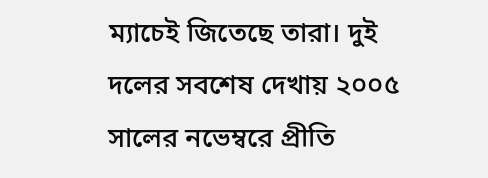ম্যাচেই জিতেছে তারা। দুই দলের সবশেষ দেখায় ২০০৫ সালের নভেম্বরে প্রীতি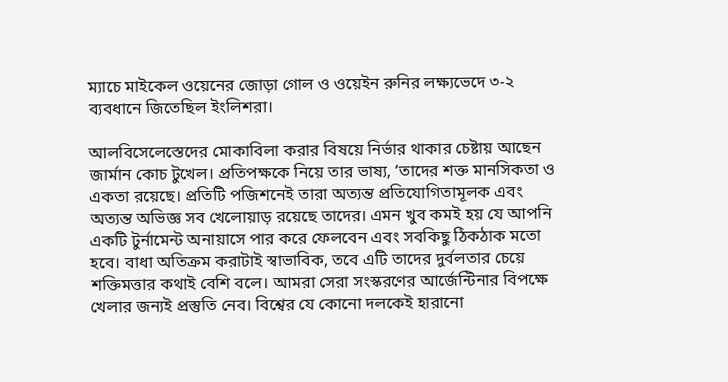ম্যাচে মাইকেল ওয়েনের জোড়া গোল ও ওয়েইন রুনির লক্ষ্যভেদে ৩-২ ব্যবধানে জিতেছিল ইংলিশরা।

আলবিসেলেস্তেদের মোকাবিলা করার বিষয়ে নির্ভার থাকার চেষ্টায় আছেন জার্মান কোচ টুখেল। প্রতিপক্ষকে নিয়ে তার ভাষ্য, ‘তাদের শক্ত মানসিকতা ও একতা রয়েছে। প্রতিটি পজিশনেই তারা অত্যন্ত প্রতিযোগিতামূলক এবং অত্যন্ত অভিজ্ঞ সব খেলোয়াড় রয়েছে তাদের। এমন খুব কমই হয় যে আপনি একটি টুর্নামেন্ট অনায়াসে পার করে ফেলবেন এবং সবকিছু ঠিকঠাক মতো হবে। বাধা অতিক্রম করাটাই স্বাভাবিক, তবে এটি তাদের দুর্বলতার চেয়ে শক্তিমত্তার কথাই বেশি বলে। আমরা সেরা সংস্করণের আর্জেন্টিনার বিপক্ষে খেলার জন্যই প্রস্তুতি নেব। বিশ্বের যে কোনো দলকেই হারানো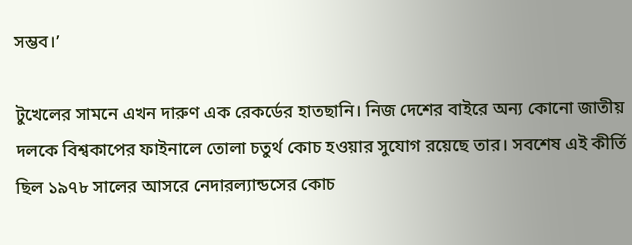সম্ভব।’

টুখেলের সামনে এখন দারুণ এক রেকর্ডের হাতছানি। নিজ দেশের বাইরে অন্য কোনো জাতীয় দলকে বিশ্বকাপের ফাইনালে তোলা চতুর্থ কোচ হওয়ার সুযোগ রয়েছে তার। সবশেষ এই কীর্তি ছিল ১৯৭৮ সালের আসরে নেদারল্যান্ডসের কোচ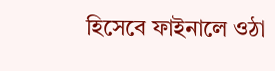হিসেবে ফাইনালে ওঠা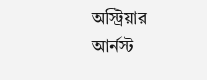অস্ট্রিয়ার আর্নস্ট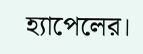হ্যাপেলের।